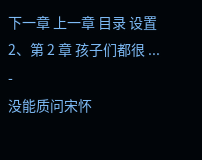下一章 上一章 目录 设置
2、第 2 章 孩子们都很 ...
-
没能质问宋怀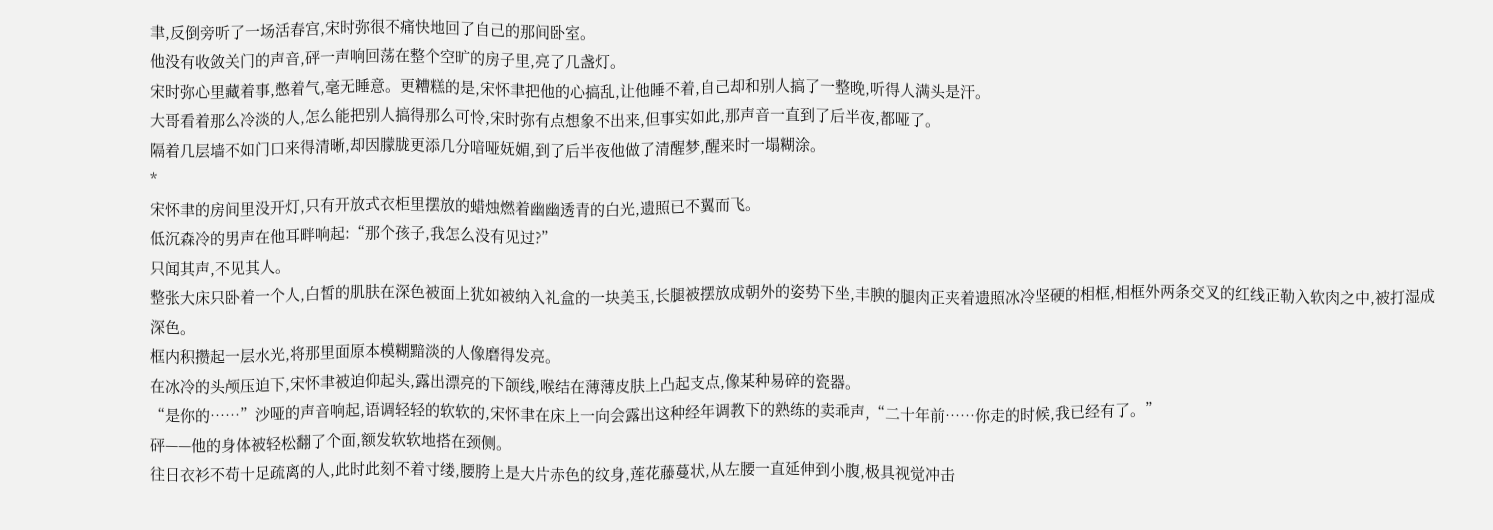聿,反倒旁听了一场活春宫,宋时弥很不痛快地回了自己的那间卧室。
他没有收敛关门的声音,砰一声响回荡在整个空旷的房子里,亮了几盏灯。
宋时弥心里藏着事,憋着气,毫无睡意。更糟糕的是,宋怀聿把他的心搞乱,让他睡不着,自己却和别人搞了一整晚,听得人满头是汗。
大哥看着那么冷淡的人,怎么能把别人搞得那么可怜,宋时弥有点想象不出来,但事实如此,那声音一直到了后半夜,都哑了。
隔着几层墙不如门口来得清晰,却因朦胧更添几分喑哑妩媚,到了后半夜他做了清醒梦,醒来时一塌糊涂。
*
宋怀聿的房间里没开灯,只有开放式衣柜里摆放的蜡烛燃着幽幽透青的白光,遗照已不翼而飞。
低沉森冷的男声在他耳畔响起:“那个孩子,我怎么没有见过?”
只闻其声,不见其人。
整张大床只卧着一个人,白皙的肌肤在深色被面上犹如被纳入礼盒的一块美玉,长腿被摆放成朝外的姿势下坐,丰腴的腿肉正夹着遗照冰冷坚硬的相框,相框外两条交叉的红线正勒入软肉之中,被打湿成深色。
框内积攒起一层水光,将那里面原本模糊黯淡的人像磨得发亮。
在冰冷的头颅压迫下,宋怀聿被迫仰起头,露出漂亮的下颌线,喉结在薄薄皮肤上凸起支点,像某种易碎的瓷器。
“是你的……”沙哑的声音响起,语调轻轻的软软的,宋怀聿在床上一向会露出这种经年调教下的熟练的卖乖声,“二十年前……你走的时候,我已经有了。”
砰——他的身体被轻松翻了个面,额发软软地搭在颈侧。
往日衣衫不苟十足疏离的人,此时此刻不着寸缕,腰胯上是大片赤色的纹身,莲花藤蔓状,从左腰一直延伸到小腹,极具视觉冲击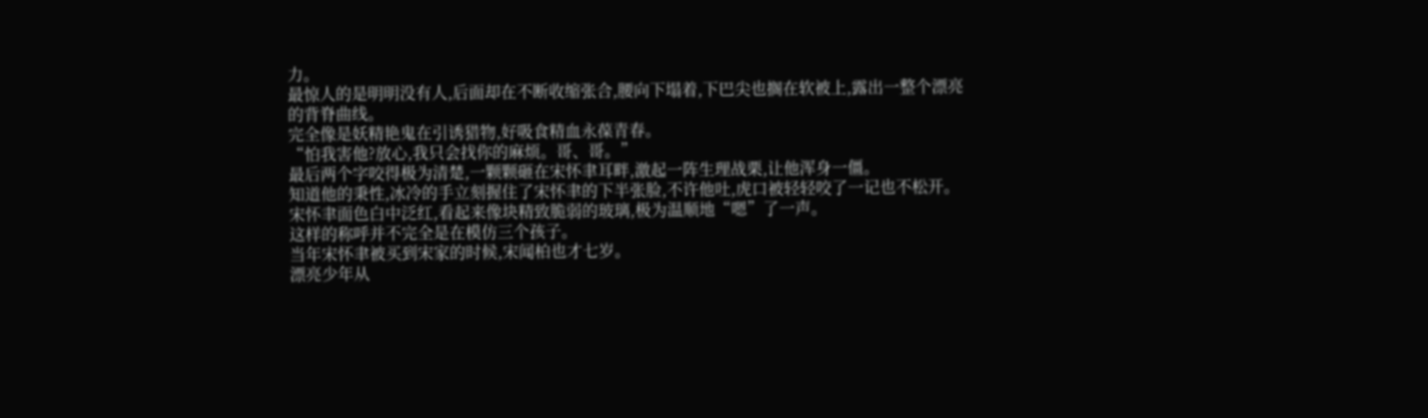力。
最惊人的是明明没有人,后面却在不断收缩张合,腰向下塌着,下巴尖也搁在软被上,露出一整个漂亮的背脊曲线。
完全像是妖精艳鬼在引诱猎物,好吸食精血永葆青春。
“怕我害他?放心,我只会找你的麻烦。哥、哥。”
最后两个字咬得极为清楚,一颗颗砸在宋怀聿耳畔,激起一阵生理战栗,让他浑身一僵。
知道他的秉性,冰冷的手立刻握住了宋怀聿的下半张脸,不许他吐,虎口被轻轻咬了一记也不松开。
宋怀聿面色白中泛红,看起来像块精致脆弱的玻璃,极为温顺地“嗯”了一声。
这样的称呼并不完全是在模仿三个孩子。
当年宋怀聿被买到宋家的时候,宋闻柏也才七岁。
漂亮少年从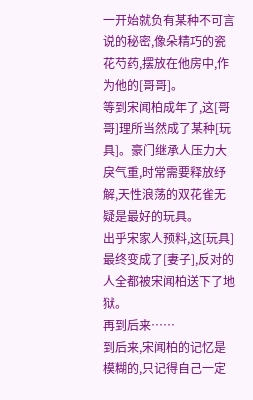一开始就负有某种不可言说的秘密,像朵精巧的瓷花芍药,摆放在他房中,作为他的[哥哥]。
等到宋闻柏成年了,这[哥哥]理所当然成了某种[玩具]。豪门继承人压力大戾气重,时常需要释放纾解,天性浪荡的双花雀无疑是最好的玩具。
出乎宋家人预料,这[玩具]最终变成了[妻子],反对的人全都被宋闻柏送下了地狱。
再到后来……
到后来,宋闻柏的记忆是模糊的,只记得自己一定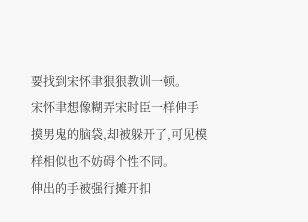要找到宋怀聿狠狠教训一顿。
宋怀聿想像糊弄宋时臣一样伸手摸男鬼的脑袋,却被躲开了,可见模样相似也不妨碍个性不同。
伸出的手被强行摊开扣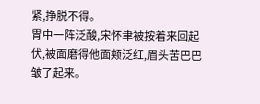紧,挣脱不得。
胃中一阵泛酸,宋怀聿被按着来回起伏,被面磨得他面颊泛红,眉头苦巴巴皱了起来。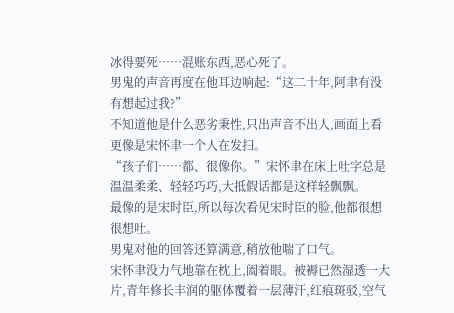冰得要死……混账东西,恶心死了。
男鬼的声音再度在他耳边响起:“这二十年,阿聿有没有想起过我?”
不知道他是什么恶劣秉性,只出声音不出人,画面上看更像是宋怀聿一个人在发扫。
“孩子们……都、很像你。”宋怀聿在床上吐字总是温温柔柔、轻轻巧巧,大抵假话都是这样轻飘飘。
最像的是宋时臣,所以每次看见宋时臣的脸,他都很想很想吐。
男鬼对他的回答还算满意,稍放他喘了口气。
宋怀聿没力气地靠在枕上,阖着眼。被褥已然湿透一大片,青年修长丰润的躯体覆着一层薄汗,红痕斑驳,空气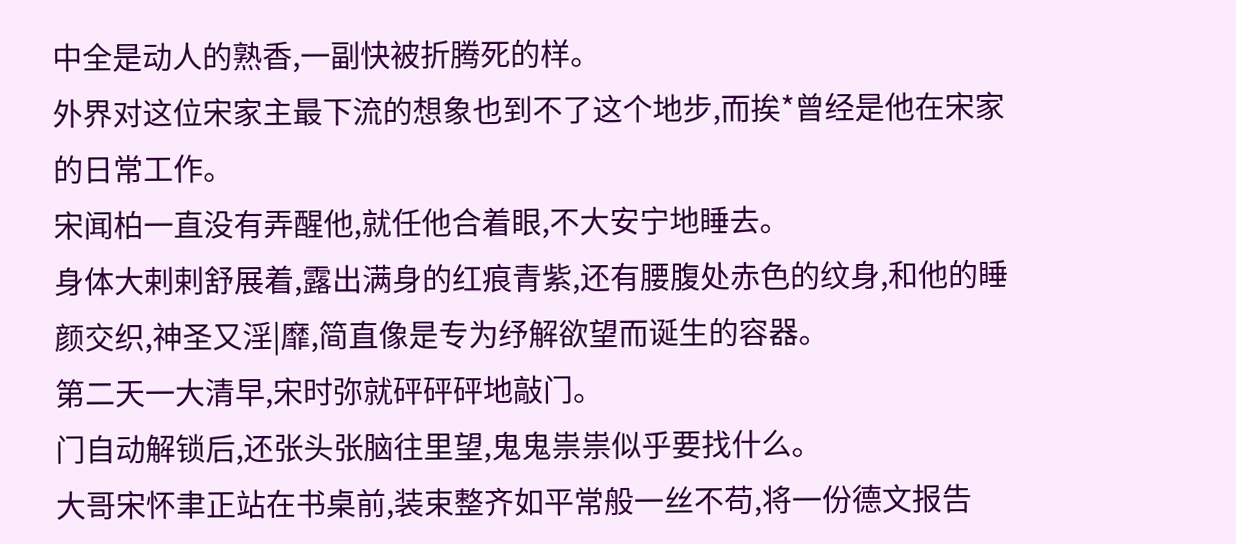中全是动人的熟香,一副快被折腾死的样。
外界对这位宋家主最下流的想象也到不了这个地步,而挨*曾经是他在宋家的日常工作。
宋闻柏一直没有弄醒他,就任他合着眼,不大安宁地睡去。
身体大剌剌舒展着,露出满身的红痕青紫,还有腰腹处赤色的纹身,和他的睡颜交织,神圣又淫|靡,简直像是专为纾解欲望而诞生的容器。
第二天一大清早,宋时弥就砰砰砰地敲门。
门自动解锁后,还张头张脑往里望,鬼鬼祟祟似乎要找什么。
大哥宋怀聿正站在书桌前,装束整齐如平常般一丝不苟,将一份德文报告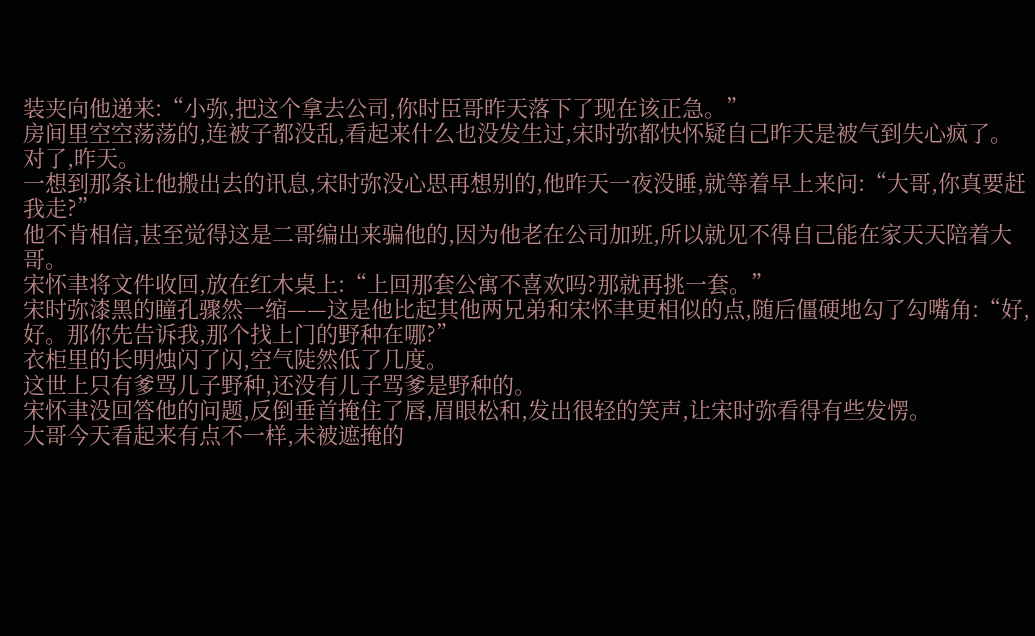装夹向他递来:“小弥,把这个拿去公司,你时臣哥昨天落下了现在该正急。”
房间里空空荡荡的,连被子都没乱,看起来什么也没发生过,宋时弥都快怀疑自己昨天是被气到失心疯了。
对了,昨天。
一想到那条让他搬出去的讯息,宋时弥没心思再想别的,他昨天一夜没睡,就等着早上来问:“大哥,你真要赶我走?”
他不肯相信,甚至觉得这是二哥编出来骗他的,因为他老在公司加班,所以就见不得自己能在家天天陪着大哥。
宋怀聿将文件收回,放在红木桌上:“上回那套公寓不喜欢吗?那就再挑一套。”
宋时弥漆黑的瞳孔骤然一缩——这是他比起其他两兄弟和宋怀聿更相似的点,随后僵硬地勾了勾嘴角:“好,好。那你先告诉我,那个找上门的野种在哪?”
衣柜里的长明烛闪了闪,空气陡然低了几度。
这世上只有爹骂儿子野种,还没有儿子骂爹是野种的。
宋怀聿没回答他的问题,反倒垂首掩住了唇,眉眼松和,发出很轻的笑声,让宋时弥看得有些发愣。
大哥今天看起来有点不一样,未被遮掩的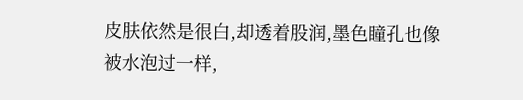皮肤依然是很白,却透着股润,墨色瞳孔也像被水泡过一样,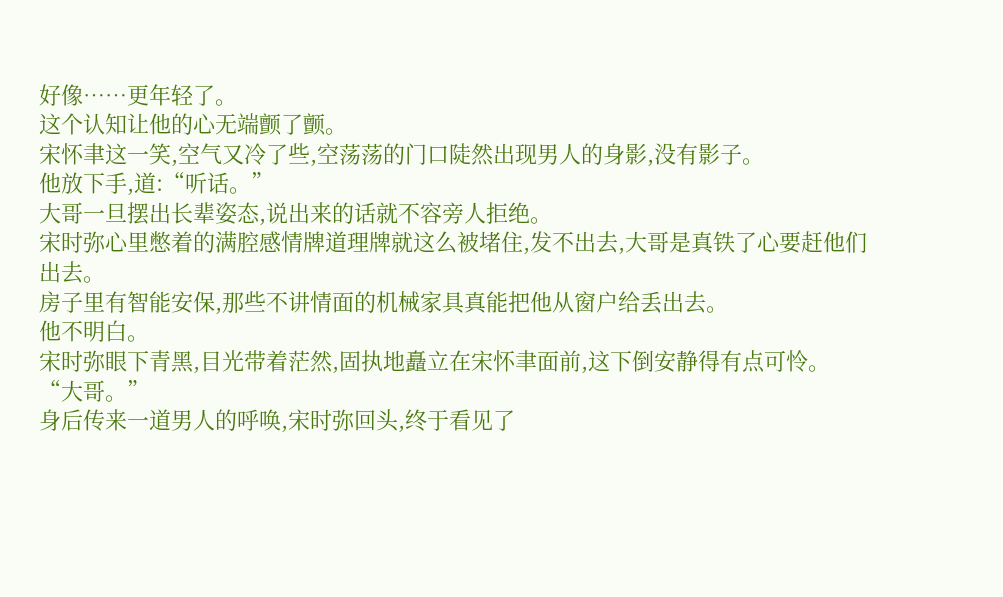好像……更年轻了。
这个认知让他的心无端颤了颤。
宋怀聿这一笑,空气又冷了些,空荡荡的门口陡然出现男人的身影,没有影子。
他放下手,道:“听话。”
大哥一旦摆出长辈姿态,说出来的话就不容旁人拒绝。
宋时弥心里憋着的满腔感情牌道理牌就这么被堵住,发不出去,大哥是真铁了心要赶他们出去。
房子里有智能安保,那些不讲情面的机械家具真能把他从窗户给丢出去。
他不明白。
宋时弥眼下青黑,目光带着茫然,固执地矗立在宋怀聿面前,这下倒安静得有点可怜。
“大哥。”
身后传来一道男人的呼唤,宋时弥回头,终于看见了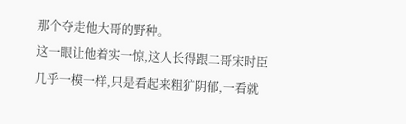那个夺走他大哥的野种。
这一眼让他着实一惊,这人长得跟二哥宋时臣几乎一模一样,只是看起来粗犷阴郁,一看就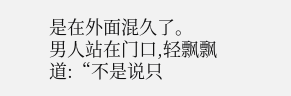是在外面混久了。
男人站在门口,轻飘飘道:“不是说只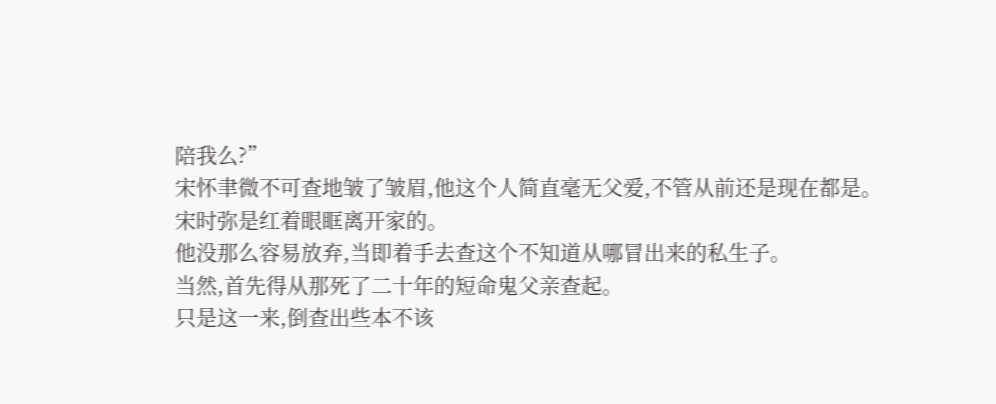陪我么?”
宋怀聿微不可查地皱了皱眉,他这个人简直毫无父爱,不管从前还是现在都是。
宋时弥是红着眼眶离开家的。
他没那么容易放弃,当即着手去查这个不知道从哪冒出来的私生子。
当然,首先得从那死了二十年的短命鬼父亲查起。
只是这一来,倒查出些本不该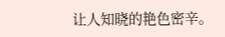让人知晓的艳色密辛。